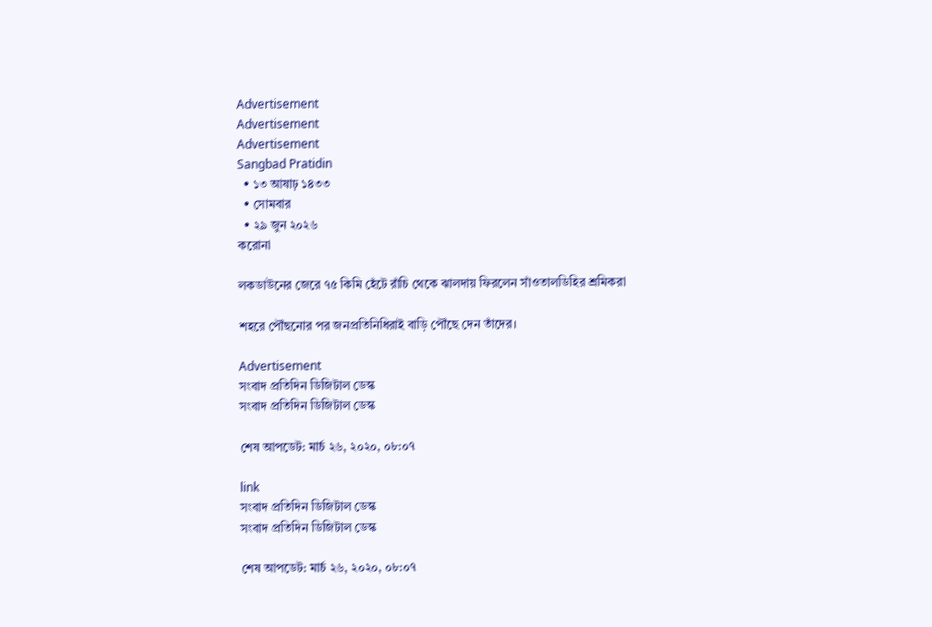Advertisement
Advertisement
Advertisement
Sangbad Pratidin
  • ১৩ আষাঢ় ১৪৩৩
  • সোমবার
  • ২৯ জুন ২০২৬
করোনা

লকডাউনের জেরে ৭৫ কিমি হেঁটে রাঁচি থেকে ঝালদায় ফিরলেন সাঁওতালডিহির শ্রমিকরা

শহরে পৌঁছনোর পর জনপ্রতিনিধিরাই বাড়ি পৌঁছে দেন তাঁদের।

Advertisement
সংবাদ প্রতিদিন ডিজিটাল ডেস্ক
সংবাদ প্রতিদিন ডিজিটাল ডেস্ক

শেষ আপডেট: মার্চ ২৬, ২০২০, ০৮:০৭

link
সংবাদ প্রতিদিন ডিজিটাল ডেস্ক
সংবাদ প্রতিদিন ডিজিটাল ডেস্ক

শেষ আপডেট: মার্চ ২৬, ২০২০, ০৮:০৭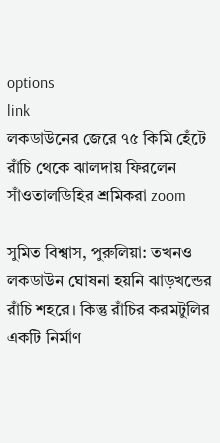options
link
লকডাউনের জেরে ৭৫ কিমি হেঁটে রাঁচি থেকে ঝালদায় ফিরলেন সাঁওতালডিহির শ্রমিকরা zoom

সুমিত বিশ্বাস, পুরুলিয়া: তখনও লকডাউন ঘোষনা হয়নি ঝাড়খন্ডের রাঁচি শহরে। কিন্তু রাঁচির করমটুলির একটি নির্মাণ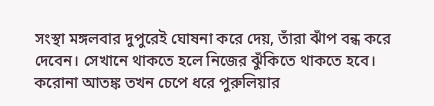সংস্থা মঙ্গলবার দুপুরেই ঘোষনা করে দেয়, তাঁরা ঝাঁপ বন্ধ করে দেবেন। সেখানে থাকতে হলে নিজের ঝুঁকিতে থাকতে হবে। করোনা আতঙ্ক তখন চেপে ধরে পুরুলিয়ার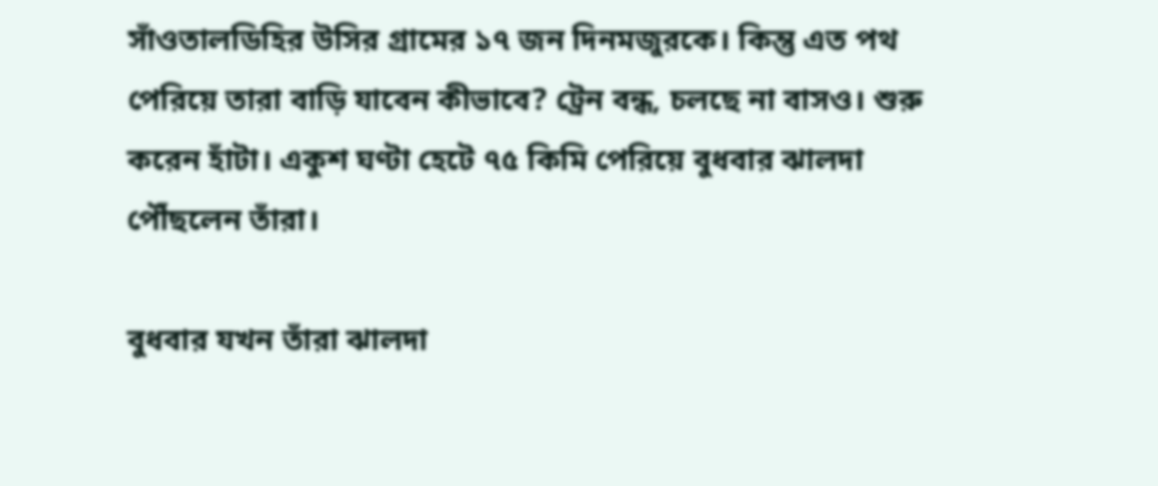সাঁওতালডিহির উসির গ্রামের ১৭ জন দিনমজুরকে। কিন্তু এত পথ পেরিয়ে তারা বাড়ি যাবেন কীভাবে? ট্রেন বন্ধ, চলছে না বাসও। শুরু করেন হাঁটা। একুশ ঘণ্টা হেটে ৭৫ কিমি পেরিয়ে বুধবার ঝালদা পৌঁছলেন তাঁরা।

বুধবার যখন তাঁরা ঝালদা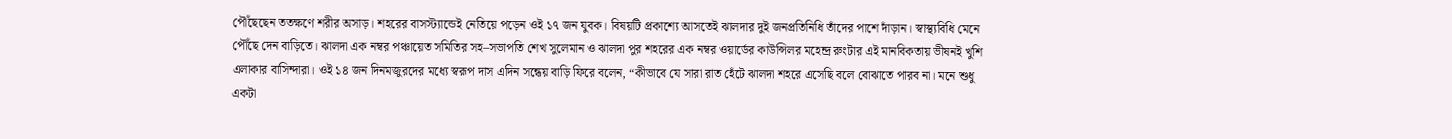পৌঁছেছেন ততক্ষণে শরীর অসাড়। শহরের বাসস্ট্যান্ডেই নেতিয়ে পড়েন ওই ১৭ জন যুবক। বিষয়টি প্রকাশ্যে আসতেই ঝালদার দুই জনপ্রতিনিধি তাঁদের পাশে দাঁড়ান। স্বাস্থ্যবিধি মেনে পৌঁছে দেন বাড়িতে। ঝালদা এক নম্বর পঞ্চায়েত সমিতির সহ–সভাপতি শেখ সুলেমান ও ঝালদা পুর শহরের এক নম্বর ওয়ার্ডের কাউন্সিলর মহেন্দ্র রুংটার এই মানবিকতায় ভীষনই খুশি এলাকার বাসিন্দারা। ওই ১৪ জন দিনমজুরদের মধ্যে স্বরূপ দাস এদিন সন্ধেয় বাড়ি ফিরে বলেন, “কীভাবে যে সারা রাত হেঁটে ঝালদা শহরে এসেছি বলে বোঝাতে পারব না। মনে শুধু একটা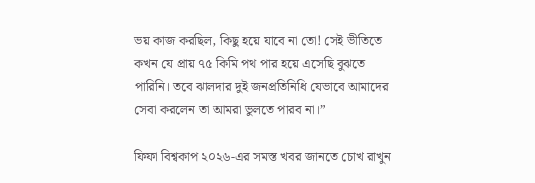ভয় কাজ করছিল, কিছু হয়ে যাবে না তো! সেই ভীতিতে কখন যে প্রায় ৭৫ কিমি পথ পার হয়ে এসেছি বুঝতে পারিনি। তবে ঝালদার দুই জনপ্রতিনিধি যেভাবে আমাদের সেবা করলেন তা আমরা ভুলতে পারব না।”

ফিফা বিশ্বকাপ ২০২৬-এর সমস্ত খবর জানতে চোখ রাখুন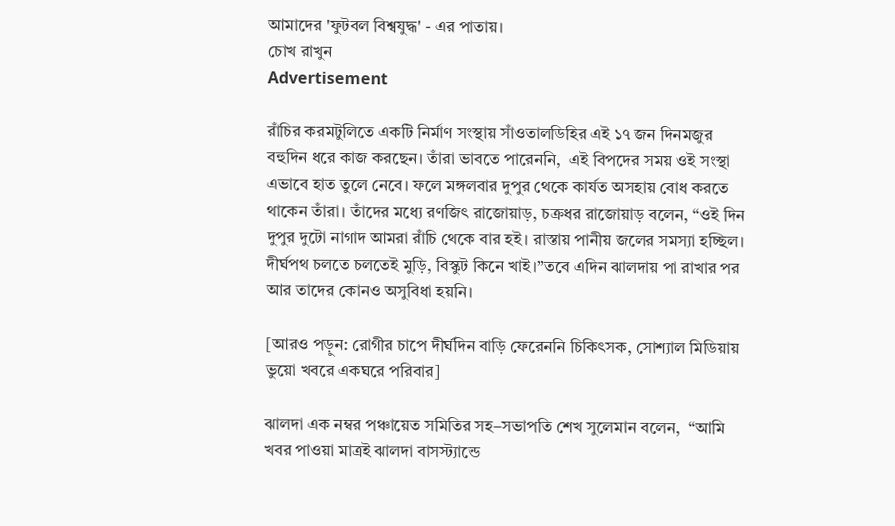আমাদের 'ফুটবল বিশ্বযুদ্ধ' - এর পাতায়।
চোখ রাখুন
Advertisement

রাঁচির করমটুলিতে একটি নির্মাণ সংস্থায় সাঁওতালডিহির এই ১৭ জন দিনমজুর বহুদিন ধরে কাজ করছেন। তাঁরা ভাবতে পারেননি,  এই বিপদের সময় ওই সংস্থা এভাবে হাত তুলে নেবে। ফলে মঙ্গলবার দুপুর থেকে কার্যত অসহায় বোধ করতে থাকেন তাঁরা। তাঁদের মধ্যে রণজিৎ রাজোয়াড়, চক্রধর রাজোয়াড় বলেন, “ওই দিন দুপুর দুটো নাগাদ আমরা রাঁচি থেকে বার হই। রাস্তায় পানীয় জলের সমস্যা হচ্ছিল। দীর্ঘপথ চলতে চলতেই মুড়ি, বিস্কুট কিনে খাই।”তবে এদিন ঝালদায় পা রাখার পর আর তাদের কোনও অসুবিধা হয়নি।

[আরও পড়ুন: রোগীর চাপে দীর্ঘদিন বাড়ি ফেরেননি চিকিৎসক, সোশ্যাল মিডিয়ায় ভুয়ো খবরে একঘরে পরিবার]

ঝালদা এক নম্বর পঞ্চায়েত সমিতির সহ–সভাপতি শেখ সুলেমান বলেন,  “আমি খবর পাওয়া মাত্রই ঝালদা বাসস্ট্যান্ডে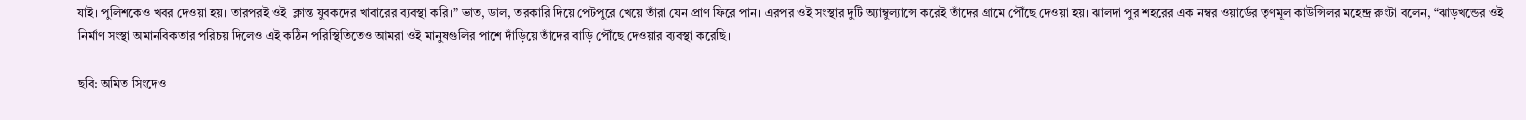যাই। পুলিশকেও খবর দেওয়া হয়। তারপরই ওই  ক্লান্ত যুবকদের খাবারের ব্যবস্থা করি।” ভাত, ডাল, তরকারি দিয়ে পেটপুরে খেয়ে তাঁরা যেন প্রাণ ফিরে পান। এরপর ওই সংস্থার দুটি অ্যাম্বুল্যান্সে করেই তাঁদের গ্রামে পৌঁছে দেওয়া হয়। ঝালদা পুর শহরের এক নম্বর ওয়ার্ডের তৃণমূল কাউন্সিলর মহেন্দ্র রুংটা বলেন, “ঝাড়খন্ডের ওই নির্মাণ সংস্থা অমানবিকতার পরিচয় দিলেও এই কঠিন পরিস্থিতিতেও আমরা ওই মানুষগুলির পাশে দাঁড়িয়ে তাঁদের বাড়ি পৌঁছে দেওয়ার ব্যবস্থা করেছি।

ছবি: অমিত সিংদেও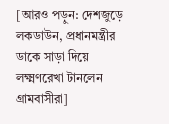[আরও পড়ুন: দেশজুড়ে লকডাউন, প্রধানমন্ত্রীর ডাকে সাড়া দিয়ে লক্ষ্মণরেখা টানলেন গ্রামবাসীরা]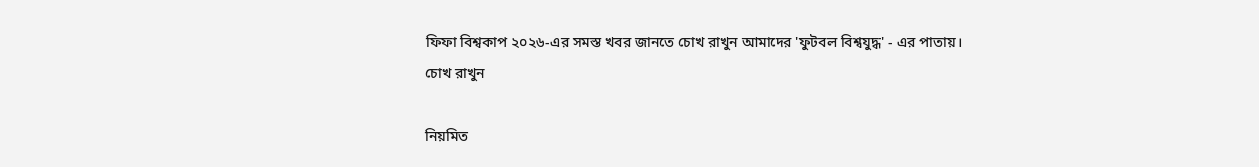ফিফা বিশ্বকাপ ২০২৬-এর সমস্ত খবর জানতে চোখ রাখুন আমাদের 'ফুটবল বিশ্বযুদ্ধ' - এর পাতায়।
চোখ রাখুন

নিয়মিত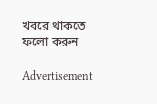খবরে থাকতে ফলো করুন

Advertisement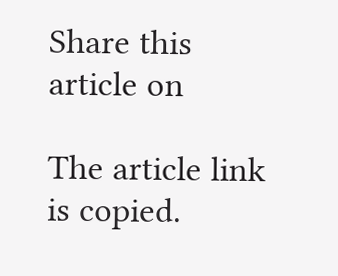Share this article on

The article link is copied.